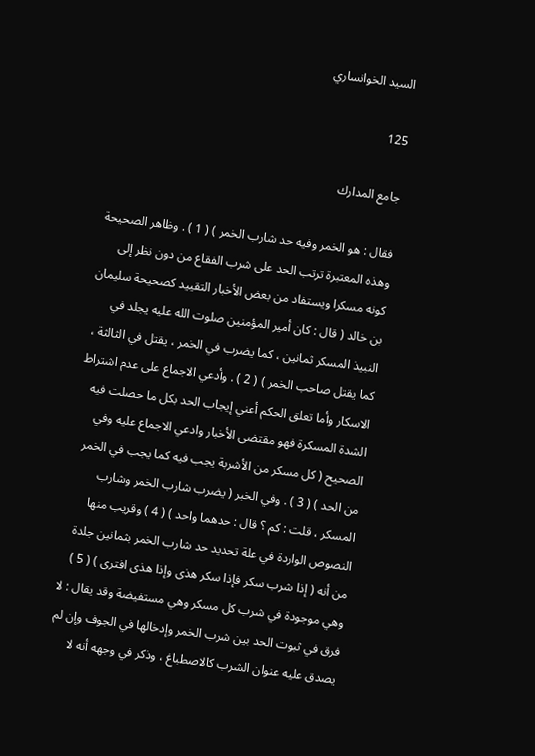السيد الخوانساري

125

جامع المدارك

فقال : هو الخمر وفيه حد شارب الخمر ) ( 1 ) . وظاهر الصحيحة وهذه المعتبرة ترتب الحد على شرب الفقاع من دون نظر إلى كونه مسكرا ويستفاد من بعض الأخبار التقييد كصحيحة سليمان بن خالد ( قال : كان أمير المؤمنين صلوت الله عليه يجلد في النبيذ المسكر ثمانين ، كما يضرب في الخمر ، يقتل في الثالثة ، كما يقتل صاحب الخمر ) ( 2 ) . وأدعي الاجماع على عدم اشتراط الاسكار وأما تعلق الحكم أعني إيجاب الحد بكل ما حصلت فيه الشدة المسكرة فهو مقتضى الأخبار وادعي الاجماع عليه وفي الصحيح ( كل مسكر من الأشربة يجب فيه كما يجب في الخمر من الحد ) ( 3 ) . وفي الخبر ( يضرب شارب الخمر وشارب المسكر ، قلت : كم ؟ قال : حدهما واحد ) ( 4 ) وقريب منها النصوص الواردة في علة تحديد حد شارب الخمر بثمانين جلدة من أنه ( إذا شرب سكر فإذا سكر هذى وإذا هذى افترى ) ( 5 ) وهي موجودة في شرب كل مسكر وهي مستفيضة وقد يقال : لا فرق في ثبوت الحد بين شرب الخمر وإدخالها في الجوف وإن لم يصدق عليه عنوان الشرب كالاصطباغ ، وذكر في وجهه أنه لا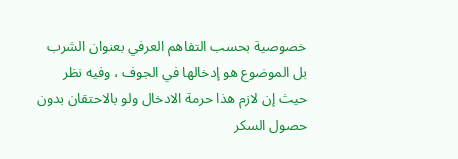خصوصية بحسب التفاهم العرفي بعنوان الشرب بل الموضوع هو إدخالها في الجوف ، وفيه نظر حيث إن لازم هذا حرمة الادخال ولو بالاحتقان بدون حصول السكر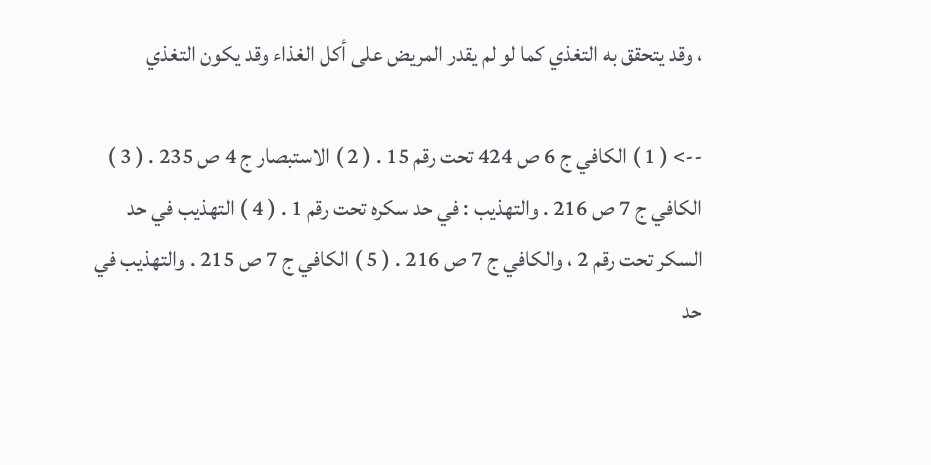، وقد يتحقق به التغذي كما لو لم يقدر المريض على أكل الغذاء وقد يكون التغذي

--> ( 1 ) الكافي ج 6 ص 424 تحت رقم 15 . ( 2 ) الاستبصار ج 4 ص 235 . ( 3 ) الكافي ج 7 ص 216 . والتهذيب : في حد سكره تحت رقم 1 . ( 4 ) التهذيب في حد السكر تحت رقم 2 ، والكافي ج 7 ص 216 . ( 5 ) الكافي ج 7 ص 215 . والتهذيب في حد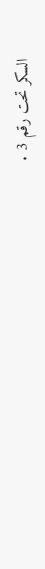السكر تحت رقم 3 .